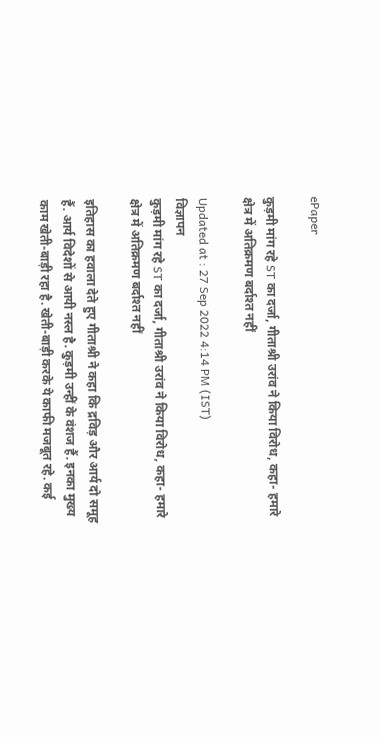ePaper

कुड़मी मांग रहे ST का दर्जा, गीताश्री उरांव ने किया विरोध, कहा- हमारे क्षेत्र में अतिक्रमण बर्दाश्त नहीं

Updated at : 27 Sep 2022 4:14 PM (IST)
विज्ञापन
कुड़मी मांग रहे ST का दर्जा, गीताश्री उरांव ने किया विरोध, कहा- हमारे क्षेत्र में अतिक्रमण बर्दाश्त नहीं

इतिहास का हवाला देते हुए गीताश्री ने कहा कि द्रविड़ और आर्य दो समूह हैं. आर्य विदेशों से आयी नस्ल है. कुड़मी उन्हीं के वंशज हैं. इनका मुख्य काम खेती-बाड़ी रहा है. खेती-बाड़ी करके ये काफी मजबूत रहे. कई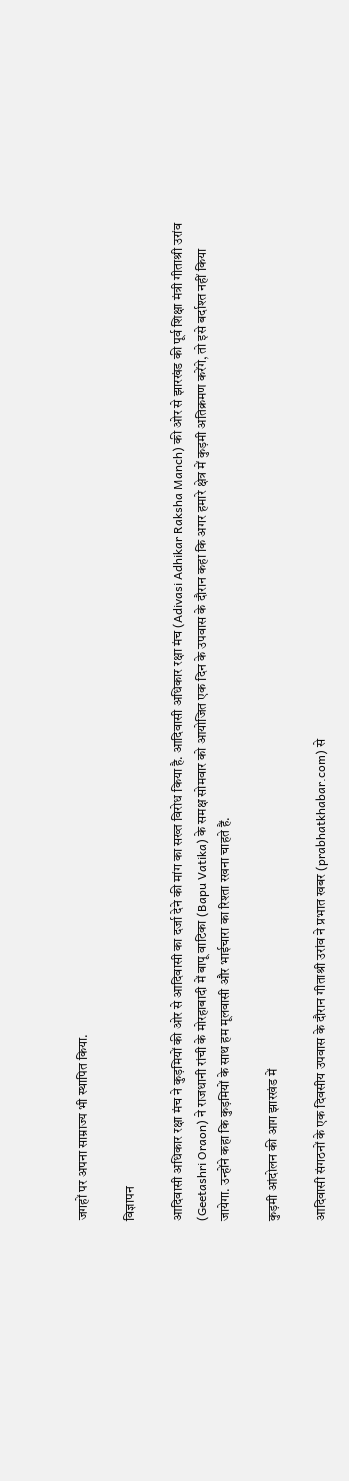जगहों पर अपना साम्राज्य भी स्थापित किया.

विज्ञापन

आदिवासी अधिकार रक्षा मंच ने कुड़मियों की ओर से आदिवासी का दर्जा देने की मांग का सख्त विरोध किया है. आदिवासी अधिकार रक्षा मंच (Adivasi Adhikar Raksha Manch) की ओर से झारखंड की पूर्व शिक्षा मंत्री गीताश्री उरांव (Geetashri Oraon) ने राजधानी रांची के मोरहाबादी में बापू वाटिका (Bapu Vatika) के समक्ष सोमवार को आयोजित एक दिन के उपवास के दौरान कहा कि अगर हमारे क्षेत्र में कुड़मी अतिक्रमण करेंगे, तो इसे बर्दाश्त नहीं किया जायेगा. उन्होंने कहा कि कुड़मियों के साथ हम मूलवासी और भाईचारा का रिश्ता रखना चाहते हैं.

कुड़मी आंदोलन की आग झारखंड में

आदिवासी संगठनों के एक दिवसीय उपवास के दौरान गीताश्री उरांव ने प्रभात खबर (prabhatkhabar.com) से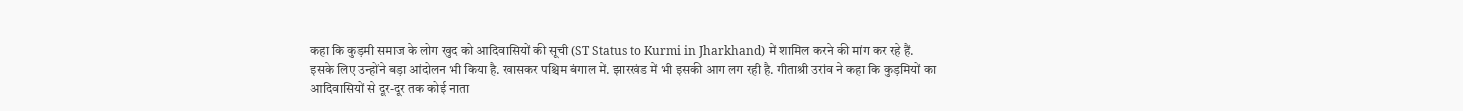कहा कि कुड़मी समाज के लोग खुद को आदिवासियों की सूची (ST Status to Kurmi in Jharkhand) में शामिल करने की मांग कर रहे हैं. इसके लिए उन्होंने बड़ा आंदोलन भी किया है. खासकर पश्चिम बंगाल में. झारखंड में भी इसकी आग लग रही है. गीताश्री उरांव ने कहा कि कुड़मियों का आदिवासियों से दूर-दूर तक कोई नाता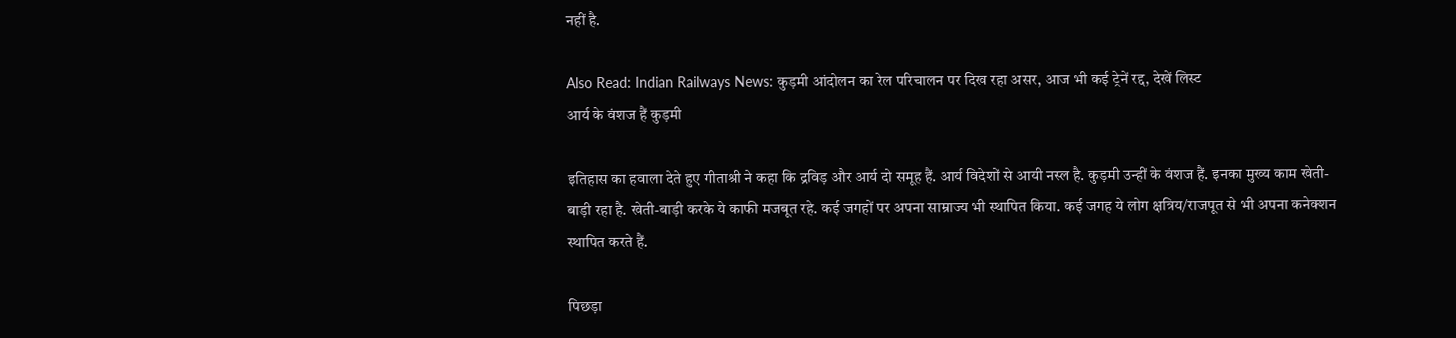नहीं है.

Also Read: Indian Railways News: कुड़मी आंदोलन का रेल परिचालन पर दिख रहा असर, आज भी कई ट्रेनें रद्द, देखें लिस्ट
आर्य के वंशज हैं कुड़मी

इतिहास का हवाला देते हुए गीताश्री ने कहा कि द्रविड़ और आर्य दो समूह हैं. आर्य विदेशों से आयी नस्ल है. कुड़मी उन्हीं के वंशज हैं. इनका मुख्य काम खेती-बाड़ी रहा है. खेती-बाड़ी करके ये काफी मजबूत रहे. कई जगहों पर अपना साम्राज्य भी स्थापित किया. कई जगह ये लोग क्षत्रिय/राजपूत से भी अपना कनेक्शन स्थापित करते हैं.

पिछड़ा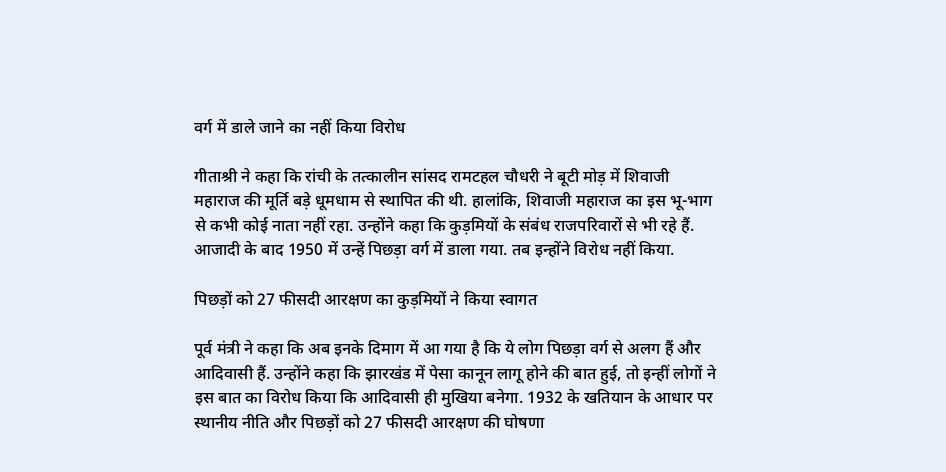वर्ग में डाले जाने का नहीं किया विरोध

गीताश्री ने कहा कि रांची के तत्कालीन सांसद रामटहल चौधरी ने बूटी मोड़ में शिवाजी महाराज की मूर्ति बड़े धूमधाम से स्थापित की थी. हालांकि, शिवाजी महाराज का इस भू-भाग से कभी कोई नाता नहीं रहा. उन्होंने कहा कि कुड़मियों के संबंध राजपरिवारों से भी रहे हैं. आजादी के बाद 1950 में उन्हें पिछड़ा वर्ग में डाला गया. तब इन्होंने विरोध नहीं किया.

पिछड़ों को 27 फीसदी आरक्षण का कुड़मियों ने किया स्वागत

पूर्व मंत्री ने कहा कि अब इनके दिमाग में आ गया है कि ये लोग पिछड़ा वर्ग से अलग हैं और आदिवासी हैं. उन्होंने कहा कि झारखंड में पेसा कानून लागू होने की बात हुई, तो इन्हीं लोगों ने इस बात का विरोध किया कि आदिवासी ही मुखिया बनेगा. 1932 के खतियान के आधार पर स्थानीय नीति और पिछड़ों को 27 फीसदी आरक्षण की घोषणा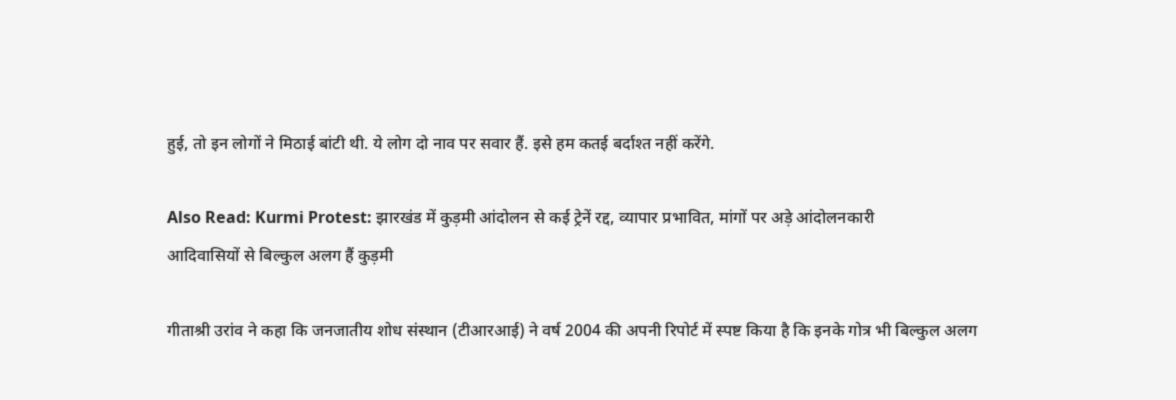हुई, तो इन लोगों ने मिठाई बांटी थी. ये लोग दो नाव पर सवार हैं. इसे हम कतई बर्दाश्त नहीं करेंगे.

Also Read: Kurmi Protest: झारखंड में कुड़मी आंदोलन से कई ट्रेनें रद्द, व्यापार प्रभावित, मांगों पर अड़े आंदोलनकारी
आदिवासियों से बिल्कुल अलग हैं कुड़मी

गीताश्री उरांव ने कहा कि जनजातीय शोध संस्थान (टीआरआई) ने वर्ष 2004 की अपनी रिपोर्ट में स्पष्ट किया है कि इनके गोत्र भी बिल्कुल अलग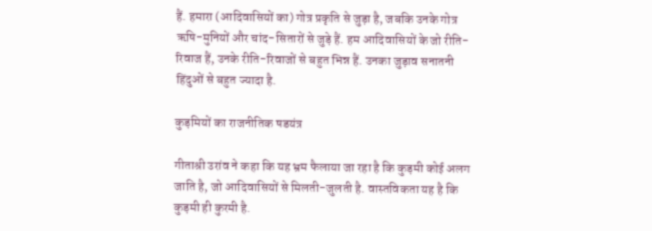हैं. हमारा (आदिवासियों का) गोत्र प्रकृति से जुड़ा है, जबकि उनके गोत्र ऋषि-मुनियों और चांद-सितारों से जुड़े हैं. हम आदिवासियों के जो रीति-रिवाज हैं, उनके रीति-रिवाजों से बहुत भिन्न हैं. उनका जुड़ाव सनातनी हिंदुओं से बहुत ज्यादा है.

कुड़मियों का राजनीतिक षडयंत्र

गीताश्री उरांव ने कहा कि यह भ्रम फैलाया जा रहा है कि कुड़मी कोई अलग जाति है, जो आदिवासियों से मिलती-जुलती है. वास्तविकता यह है कि कुड़मी ही कुरमी है.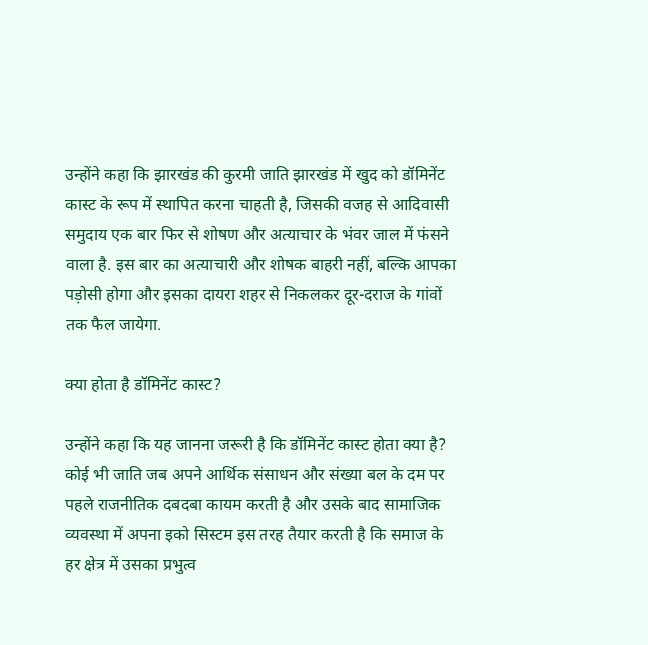उन्होंने कहा कि झारखंड की कुरमी जाति झारखंड में खुद को डॉमिनेंट कास्ट के रूप में स्थापित करना चाहती है, जिसकी वजह से आदिवासी समुदाय एक बार फिर से शोषण और अत्याचार के भंवर जाल में फंसने वाला है. इस बार का अत्याचारी और शोषक बाहरी नहीं, बल्कि आपका पड़ोसी होगा और इसका दायरा शहर से निकलकर दूर-दराज के गांवों तक फैल जायेगा.

क्या होता है डॉमिनेंट कास्ट?

उन्होंने कहा कि यह जानना जरूरी है कि डॉमिनेंट कास्ट होता क्या है? कोई भी जाति जब अपने आर्थिक संसाधन और संख्या बल के दम पर पहले राजनीतिक दबदबा कायम करती है और उसके बाद सामाजिक व्यवस्था में अपना इको सिस्टम इस तरह तैयार करती है कि समाज के हर क्षेत्र में उसका प्रभुत्व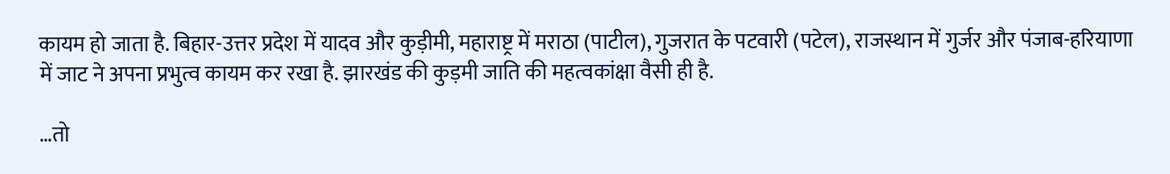कायम हो जाता है. बिहार-उत्तर प्रदेश में यादव और कुड़ीमी, महाराष्ट्र में मराठा (पाटील), गुजरात के पटवारी (पटेल), राजस्थान में गुर्जर और पंजाब-हरियाणा में जाट ने अपना प्रभुत्व कायम कर रखा है. झारखंड की कुड़मी जाति की महत्वकांक्षा वैसी ही है.

…तो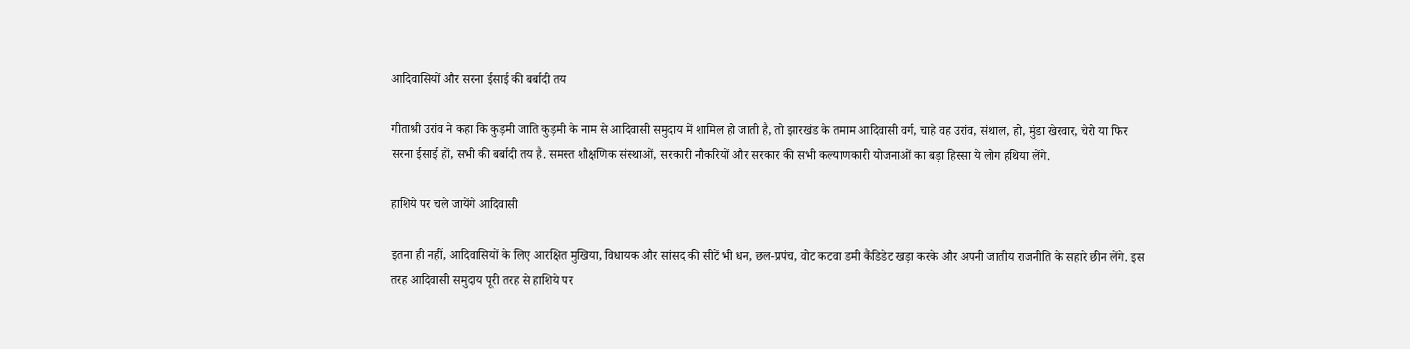आदिवासियों और सरना ईसाई की बर्बादी तय

गीताश्री उरांव ने कहा कि कुड़मी जाति कुड़मी के नाम से आदिवासी समुदाय में शामिल हो जाती है, तो झारखंड के तमाम आदिवासी वर्ग, चाहे वह उरांव, संथाल, हो, मुंडा खेरवार, चेरो या फिर सरना ईसाई हों, सभी की बर्बादी तय है. समस्त शौक्षणिक संस्थाओं, सरकारी नौकरियों और सरकार की सभी कल्याणकारी योजनाओं का बड़ा हिस्सा ये लोग हथिया लेंगे.

हाशिये पर चले जायेंगे आदिवासी

इतना ही नहीं, आदिवासियों के लिए आरक्षित मुखिया, विधायक और सांसद की सीटें भी धन, छल-प्रपंच, वोट कटवा डमी कैंडिडेट खड़ा करके और अपनी जातीय राजनीति के सहारे छीन लेंगे. इस तरह आदिवासी समुदाय पूरी तरह से हाशिये पर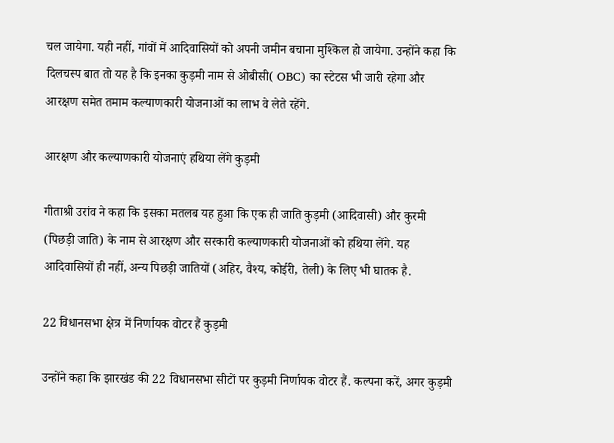चल जायेगा. यही नहीं, गांवों में आदिवासियों को अपनी जमीन बचाना मुश्किल हो जायेगा. उन्होंने कहा कि दिलचस्प बात तो यह है कि इनका कुड़मी नाम से ओबीसी( OBC) का स्टेटस भी जारी रहेगा और आरक्षण समेत तमाम कल्याणकारी योजनाओं का लाभ वे लेते रहेंगे.

आरक्षण और कल्याणकारी योजनाएं हथिया लेंगे कुड़मी

गीताश्री उरांव ने कहा कि इसका मतलब यह हुआ कि एक ही जाति कुड़मी (आदिवासी) और कुरमी (पिछड़ी जाति) के नाम से आरक्षण और सरकारी कल्याणकारी योजनाओं को हथिया लेंगे. यह आदिवासियों ही नहीं, अन्य पिछड़ी जातियों (अहिर, वैश्य, कोईरी, तेली) के लिए भी घातक है.

22 विधानसभा क्षेत्र में निर्णायक वोटर हैं कुड़मी

उन्होंने कहा कि झारखंड की 22 विधानसभा सीटों पर कुड़मी निर्णायक वोटर हैं. कल्पना करें, अगर कुड़मी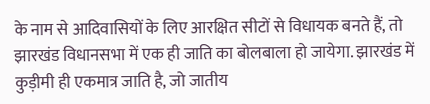के नाम से आदिवासियों के लिए आरक्षित सीटों से विधायक बनते हैं, तो झारखंड विधानसभा में एक ही जाति का बोलबाला हो जायेगा. झारखंड में कुड़ीमी ही एकमात्र जाति है, जो जातीय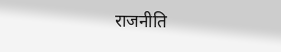राजनीति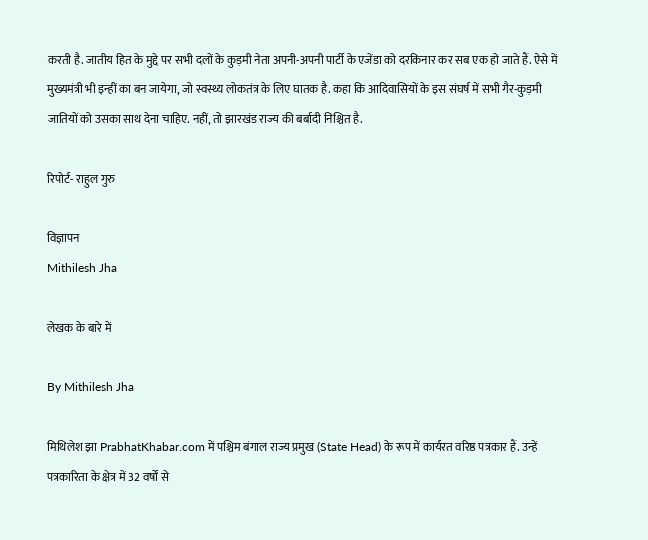करती है. जातीय हित के मुद्दे पर सभी दलों के कुड़मी नेता अपनी-अपनी पार्टी के एजेंडा को दरकिनार कर सब एक हो जाते हैं. ऐसे में मुख्यमंत्री भी इन्हीं का बन जायेगा, जो स्वस्थ्य लोकतंत्र के लिए घातक है. कहा कि आदिवासियों के इस संघर्ष में सभी गैर-कुड़मी जातियों को उसका साथ देना चाहिए. नहीं, तो झारखंड राज्य की बर्बादी निश्चित है.

रिपोर्ट- राहुल गुरु

विज्ञापन
Mithilesh Jha

लेखक के बारे में

By Mithilesh Jha

मिथिलेश झा PrabhatKhabar.com में पश्चिम बंगाल राज्य प्रमुख (State Head) के रूप में कार्यरत वरिष्ठ पत्रकार हैं. उन्हें पत्रकारिता के क्षेत्र में 32 वर्षों से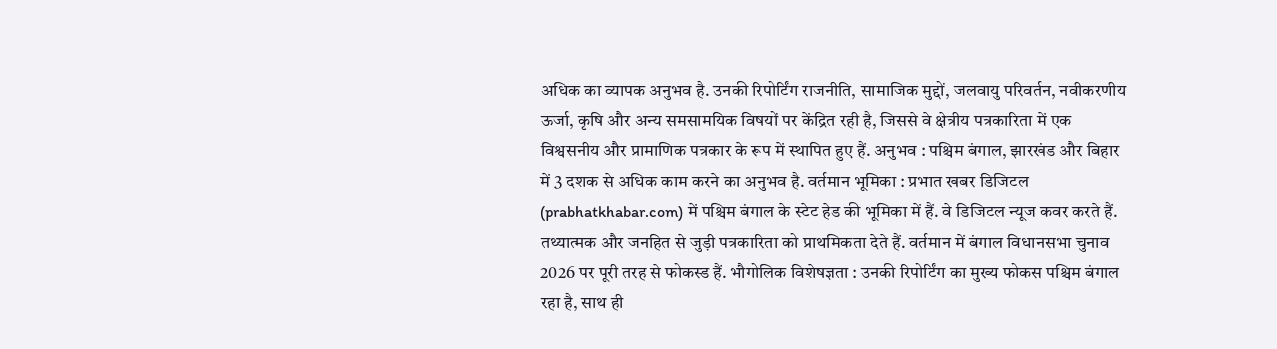अधिक का व्यापक अनुभव है. उनकी रिपोर्टिंग राजनीति, सामाजिक मुद्दों, जलवायु परिवर्तन, नवीकरणीय ऊर्जा, कृषि और अन्य समसामयिक विषयों पर केंद्रित रही है, जिससे वे क्षेत्रीय पत्रकारिता में एक विश्वसनीय और प्रामाणिक पत्रकार के रूप में स्थापित हुए हैं. अनुभव : पश्चिम बंगाल, झारखंड और बिहार में 3 दशक से अधिक काम करने का अनुभव है. वर्तमान भूमिका : प्रभात खबर डिजिटल (prabhatkhabar.com) में पश्चिम बंगाल के स्टेट हेड की भूमिका में हैं. वे डिजिटल न्यूज कवर करते हैं. तथ्यात्मक और जनहित से जुड़ी पत्रकारिता को प्राथमिकता देते हैं. वर्तमान में बंगाल विधानसभा चुनाव 2026 पर पूरी तरह से फोकस्ड हैं. भौगोलिक विशेषज्ञता : उनकी रिपोर्टिंग का मुख्य फोकस पश्चिम बंगाल रहा है, साथ ही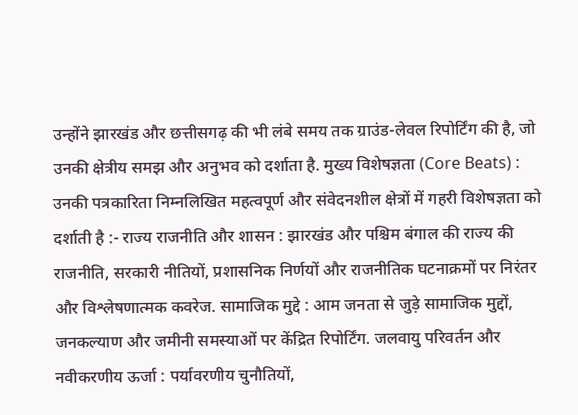उन्होंने झारखंड और छत्तीसगढ़ की भी लंबे समय तक ग्राउंड-लेवल रिपोर्टिंग की है, जो उनकी क्षेत्रीय समझ और अनुभव को दर्शाता है. मुख्य विशेषज्ञता (Core Beats) : उनकी पत्रकारिता निम्नलिखित महत्वपूर्ण और संवेदनशील क्षेत्रों में गहरी विशेषज्ञता को दर्शाती है :- राज्य राजनीति और शासन : झारखंड और पश्चिम बंगाल की राज्य की राजनीति, सरकारी नीतियों, प्रशासनिक निर्णयों और राजनीतिक घटनाक्रमों पर निरंतर और विश्लेषणात्मक कवरेज. सामाजिक मुद्दे : आम जनता से जुड़े सामाजिक मुद्दों, जनकल्याण और जमीनी समस्याओं पर केंद्रित रिपोर्टिंग. जलवायु परिवर्तन और नवीकरणीय ऊर्जा : पर्यावरणीय चुनौतियों,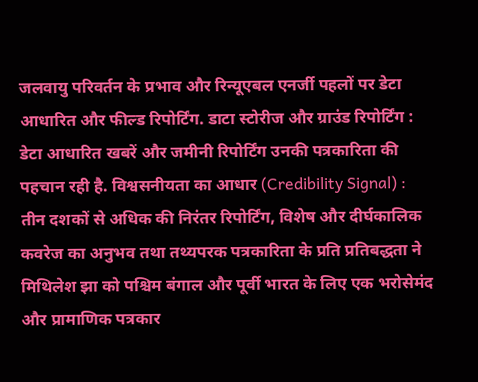जलवायु परिवर्तन के प्रभाव और रिन्यूएबल एनर्जी पहलों पर डेटा आधारित और फील्ड रिपोर्टिंग. डाटा स्टोरीज और ग्राउंड रिपोर्टिंग : डेटा आधारित खबरें और जमीनी रिपोर्टिंग उनकी पत्रकारिता की पहचान रही है. विश्वसनीयता का आधार (Credibility Signal) : तीन दशकों से अधिक की निरंतर रिपोर्टिंग, विशेष और दीर्घकालिक कवरेज का अनुभव तथा तथ्यपरक पत्रकारिता के प्रति प्रतिबद्धता ने मिथिलेश झा को पश्चिम बंगाल और पूर्वी भारत के लिए एक भरोसेमंद और प्रामाणिक पत्रकार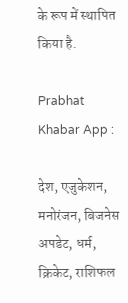के रूप में स्थापित किया है.

Prabhat Khabar App :

देश, एजुकेशन, मनोरंजन, बिजनेस अपडेट, धर्म, क्रिकेट, राशिफल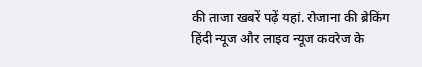की ताजा खबरें पढ़ें यहां. रोजाना की ब्रेकिंग हिंदी न्यूज और लाइव न्यूज कवरेज के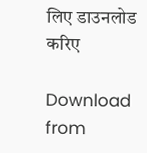लिए डाउनलोड करिए

Download from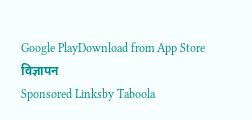Google PlayDownload from App Store
विज्ञापन
Sponsored Linksby Taboola